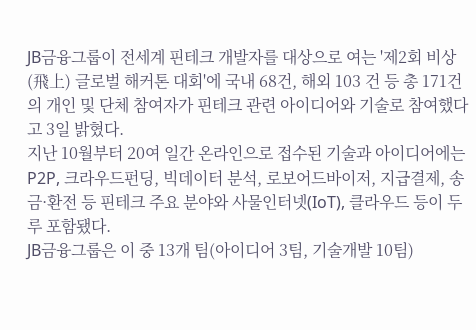JB금융그룹이 전세계 핀테크 개발자를 대상으로 여는 '제2회 비상(飛上) 글로벌 해커톤 대회'에 국내 68건, 해외 103 건 등 총 171건의 개인 및 단체 참여자가 핀테크 관련 아이디어와 기술로 참여했다고 3일 밝혔다.
지난 10월부터 20여 일간 온라인으로 접수된 기술과 아이디어에는 P2P, 크라우드펀딩, 빅데이터 분석, 로보어드바이저, 지급결제, 송금·환전 등 핀테크 주요 분야와 사물인터넷(IoT), 클라우드 등이 두루 포함됐다.
JB금융그룹은 이 중 13개 팀(아이디어 3팀, 기술개발 10팀)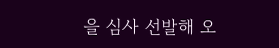을 심사 선발해 오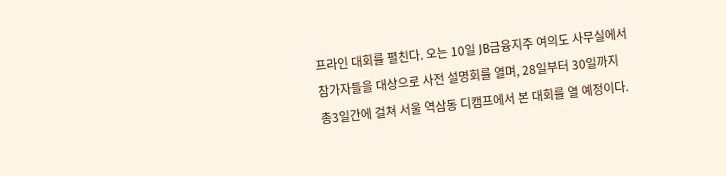프라인 대회를 펼친다. 오는 10일 JB금융지주 여의도 사무실에서 참가자들을 대상으로 사전 설명회를 열며, 28일부터 30일까지 총3일간에 걸쳐 서울 역삼동 디캠프에서 본 대회를 열 예정이다.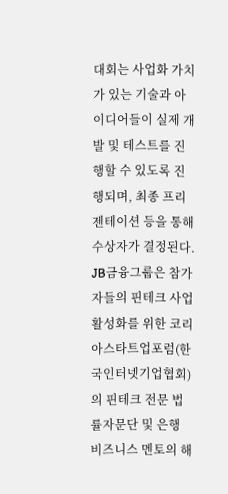대회는 사업화 가치가 있는 기술과 아이디어들이 실제 개발 및 테스트를 진행할 수 있도록 진행되며, 최종 프리젠테이션 등을 통해 수상자가 결정된다.
JB금융그룹은 참가자들의 핀테크 사업 활성화를 위한 코리아스타트업포럼(한국인터넷기업협회)의 핀테크 전문 법률자문단 및 은행 비즈니스 멘토의 해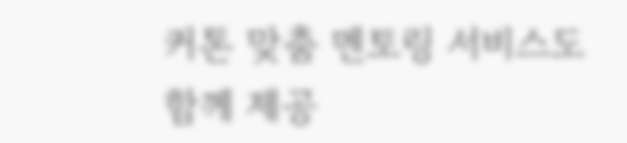커톤 맞춤 멘토링 서비스도 함께 제공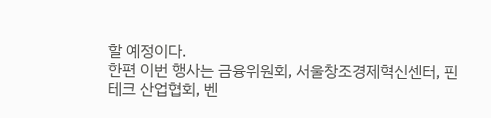할 예정이다.
한편 이번 행사는 금융위원회, 서울창조경제혁신센터, 핀테크 산업협회, 벤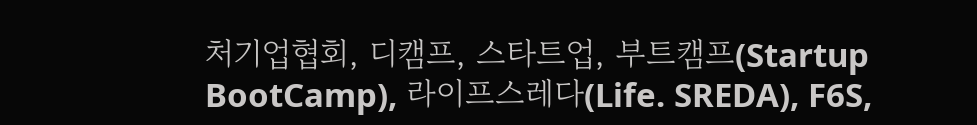처기업협회, 디캠프, 스타트업, 부트캠프(Startup BootCamp), 라이프스레다(Life. SREDA), F6S,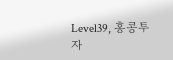Level39, 홍콩투자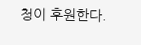청이 후원한다.